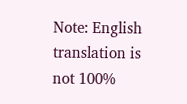Note: English translation is not 100%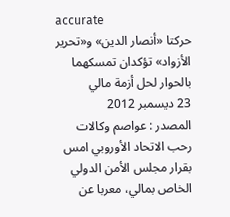accurate
حركتا «أنصار الدين» و«تحرير الأزواد» تؤكدان تمسكهما بالحوار لحل أزمة مالي
23 ديسمبر 2012
المصدر : عواصم وكالات
رحب الاتحاد الأوروبي امس بقرار مجلس الأمن الدولي الخاص بمالي، معربا عن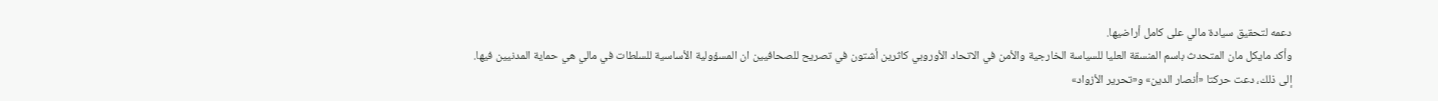دعمه لتحقيق سيادة مالي على كامل أراضيها.
وأكد مايكل مان المتحدث باسم المنسقة العليا للسياسة الخارجية والأمن في الاتحاد الأوروبي كاثرين أشتون في تصريح للصحافيين ان المسؤولية الأساسية للسلطات في مالي هي حماية المدنيين فيها.
إلى ذلك، دعت حركتا «أنصار الدين» و«تحرير الأزواد»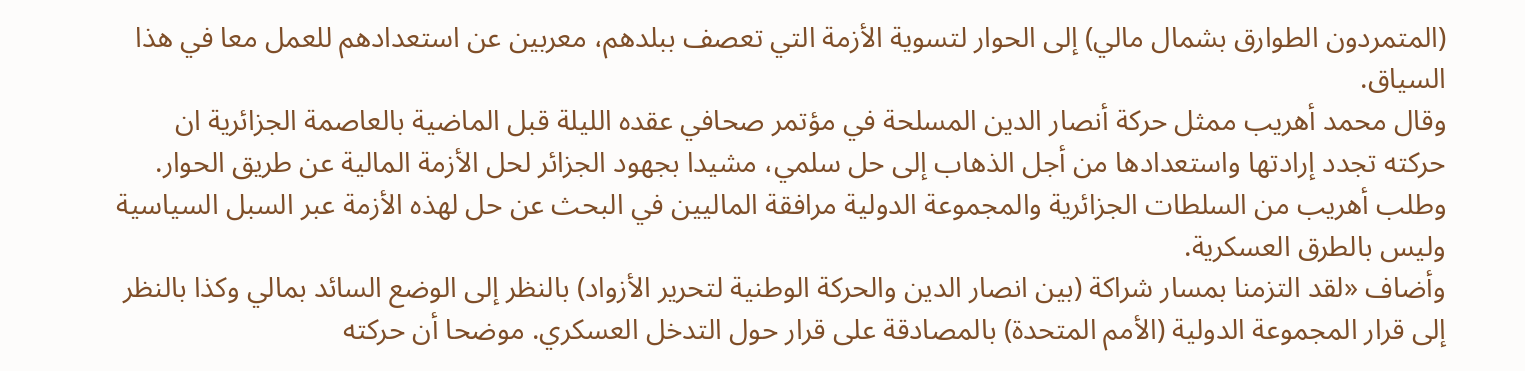(المتمردون الطوارق بشمال مالي) إلى الحوار لتسوية الأزمة التي تعصف ببلدهم، معربين عن استعدادهم للعمل معا في هذا السياق.
وقال محمد أهريب ممثل حركة أنصار الدين المسلحة في مؤتمر صحافي عقده الليلة قبل الماضية بالعاصمة الجزائرية ان حركته تجدد إرادتها واستعدادها من أجل الذهاب إلى حل سلمي، مشيدا بجهود الجزائر لحل الأزمة المالية عن طريق الحوار.
وطلب أهريب من السلطات الجزائرية والمجموعة الدولية مرافقة الماليين في البحث عن حل لهذه الأزمة عبر السبل السياسية وليس بالطرق العسكرية.
وأضاف «لقد التزمنا بمسار شراكة (بين انصار الدين والحركة الوطنية لتحرير الأزواد) بالنظر إلى الوضع السائد بمالي وكذا بالنظر إلى قرار المجموعة الدولية (الأمم المتحدة) بالمصادقة على قرار حول التدخل العسكري. موضحا أن حركته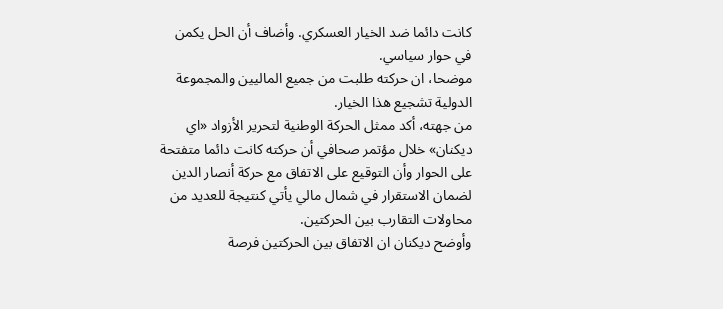كانت دائما ضد الخيار العسكري. وأضاف أن الحل يكمن في حوار سياسي.
موضحا، ان حركته طلبت من جميع الماليين والمجموعة الدولية تشجيع هذا الخيار.
من جهته، أكد ممثل الحركة الوطنية لتحرير الأزواد «اي ديكنان» خلال مؤتمر صحافي أن حركته كانت دائما متفتحة على الحوار وأن التوقيع على الاتفاق مع حركة أنصار الدين لضمان الاستقرار في شمال مالي يأتي كنتيجة للعديد من محاولات التقارب بين الحركتين.
وأوضح ديكنان ان الاتفاق بين الحركتين فرصة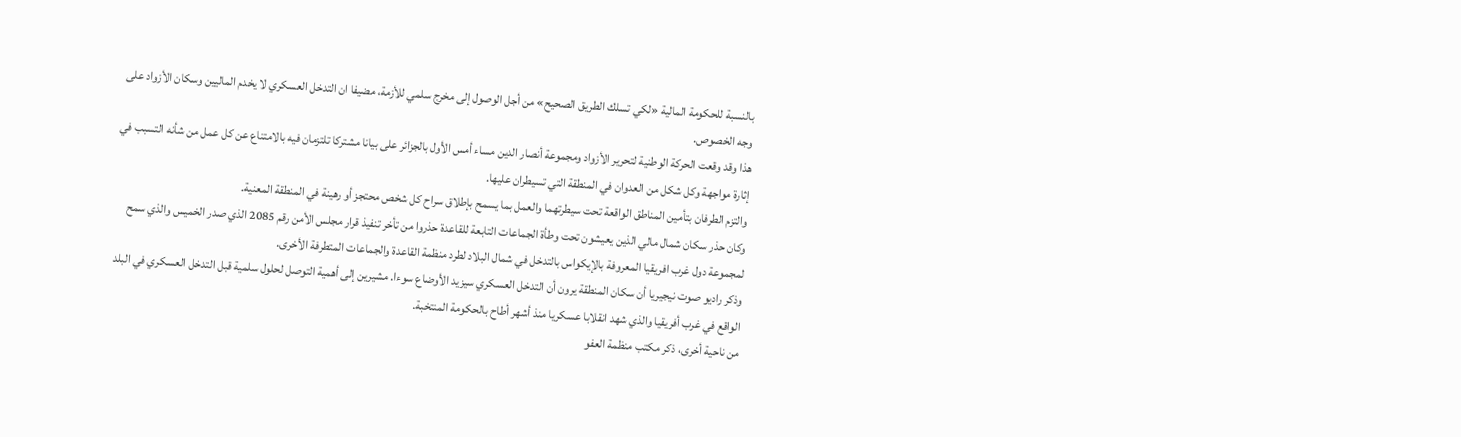بالنسبة للحكومة المالية «لكي تسلك الطريق الصحيح» من أجل الوصول إلى مخرج سلمي للأزمة، مضيفا ان التدخل العسكري لا يخدم الماليين وسكان الأزواد على وجه الخصوص.
هذا وقد وقعت الحركة الوطنية لتحرير الأزواد ومجموعة أنصار الدين مساء أمس الأول بالجزائر على بيانا مشتركا تلتزمان فيه بالامتناع عن كل عمل من شأنه التسبب في إثارة مواجهة وكل شكل من العدوان في المنطقة التي تسيطران عليها.
والتزم الطرفان بتأمين المناطق الواقعة تحت سيطرتهما والعمل بما يسمح بإطلاق سراح كل شخص محتجز أو رهينة في المنطقة المعنية.
وكان حذر سكان شمال مالي الذين يعيشون تحت وطأة الجماعات التابعة للقاعدة حذروا من تأخر تنفيذ قرار مجلس الأمن رقم 2085 الذي صدر الخميس والذي سمح لمجموعة دول غرب افريقيا المعروفة بالإيكواس بالتدخل في شمال البلاد لطرد منظمة القاعدة والجماعات المتطرفة الأخرى.
وذكر راديو صوت نيجيريا أن سكان المنطقة يرون أن التدخل العسكري سيزيد الأوضاع سوءا. مشيرين إلى أهمية التوصل لحلول سلمية قبل التدخل العسكري في البلد الواقع في غرب أفريقيا والذي شهد انقلابا عسكريا منذ أشهر أطاح بالحكومة المنتخبة.
من ناحية أخرى، ذكر مكتب منظمة العفو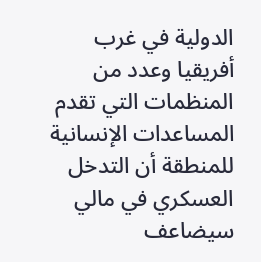الدولية في غرب أفريقيا وعدد من المنظمات التي تقدم المساعدات الإنسانية للمنطقة أن التدخل العسكري في مالي سيضاعف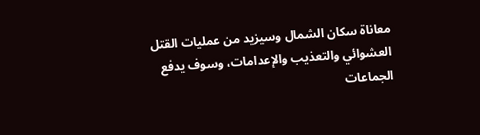معاناة سكان الشمال وسيزيد من عمليات القتل العشوائي والتعذيب والإعدامات، وسوف يدفع الجماعات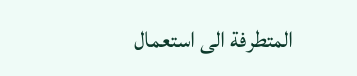المتطرفة الى استعمال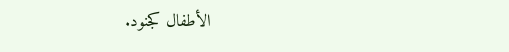الأطفال كجنود.